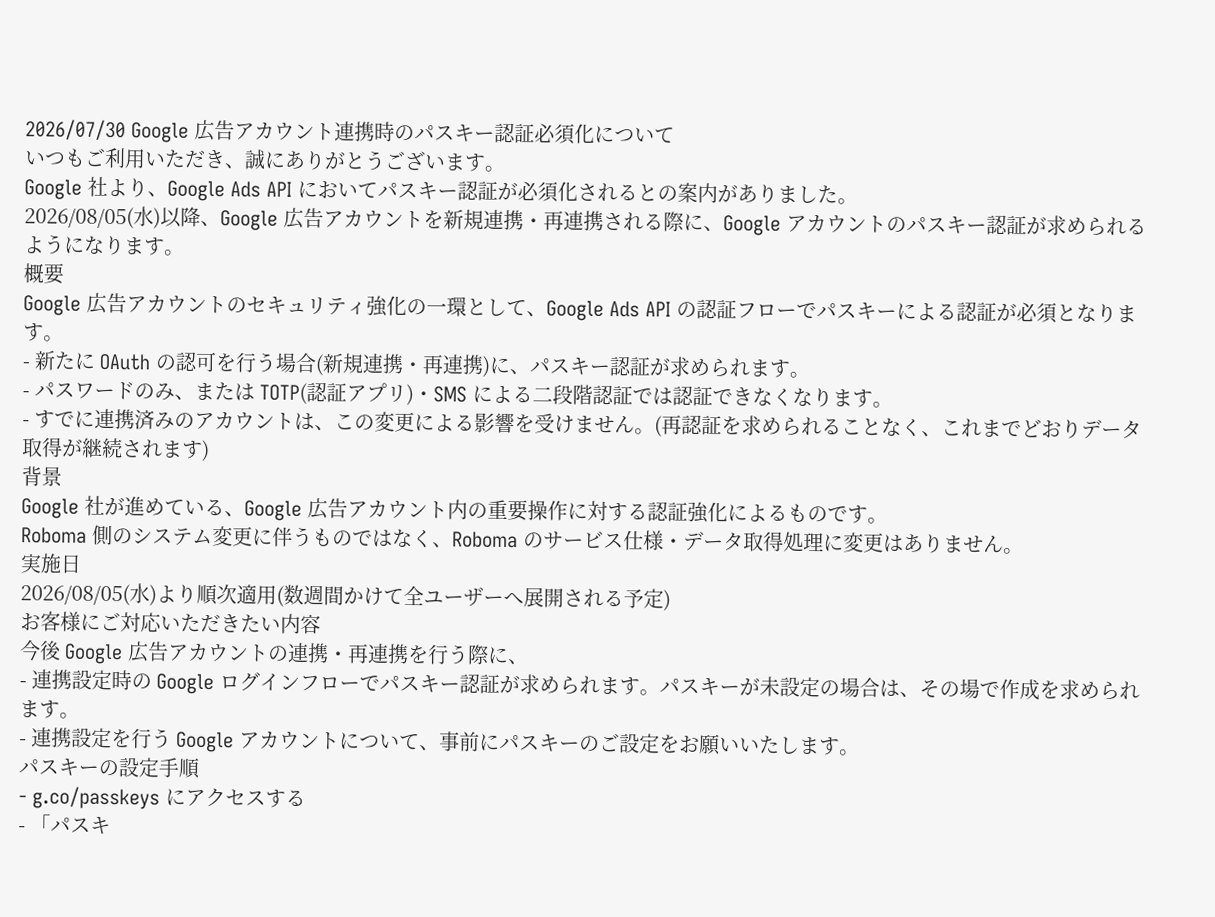2026/07/30 Google 広告アカウント連携時のパスキー認証必須化について
いつもご利用いただき、誠にありがとうございます。
Google 社より、Google Ads API においてパスキー認証が必須化されるとの案内がありました。
2026/08/05(水)以降、Google 広告アカウントを新規連携・再連携される際に、Google アカウントのパスキー認証が求められるようになります。
概要
Google 広告アカウントのセキュリティ強化の一環として、Google Ads API の認証フローでパスキーによる認証が必須となります。
- 新たに OAuth の認可を行う場合(新規連携・再連携)に、パスキー認証が求められます。
- パスワードのみ、または TOTP(認証アプリ)・SMS による二段階認証では認証できなくなります。
- すでに連携済みのアカウントは、この変更による影響を受けません。(再認証を求められることなく、これまでどおりデータ取得が継続されます)
背景
Google 社が進めている、Google 広告アカウント内の重要操作に対する認証強化によるものです。
Roboma 側のシステム変更に伴うものではなく、Roboma のサービス仕様・データ取得処理に変更はありません。
実施日
2026/08/05(水)より順次適用(数週間かけて全ユーザーへ展開される予定)
お客様にご対応いただきたい内容
今後 Google 広告アカウントの連携・再連携を行う際に、
- 連携設定時の Google ログインフローでパスキー認証が求められます。パスキーが未設定の場合は、その場で作成を求められます。
- 連携設定を行う Google アカウントについて、事前にパスキーのご設定をお願いいたします。
パスキーの設定手順
- g.co/passkeys にアクセスする
- 「パスキ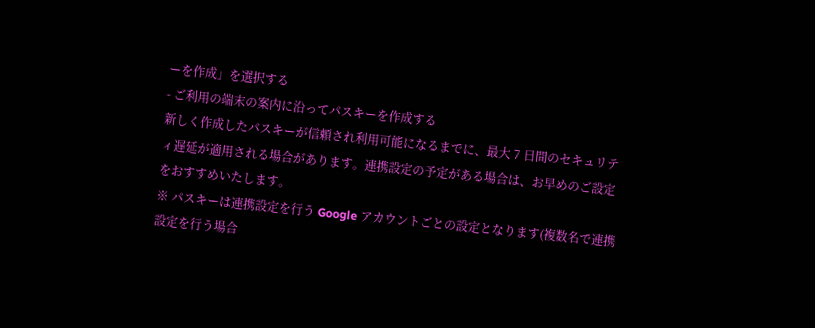ーを作成」を選択する
- ご利用の端末の案内に沿ってパスキーを作成する
新しく作成したパスキーが信頼され利用可能になるまでに、最大 7 日間のセキュリティ遅延が適用される場合があります。連携設定の予定がある場合は、お早めのご設定をおすすめいたします。
※ パスキーは連携設定を行う Google アカウントごとの設定となります(複数名で連携設定を行う場合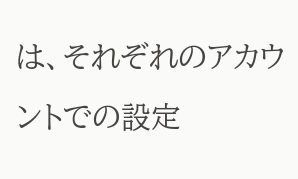は、それぞれのアカウントでの設定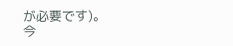が必要です)。
今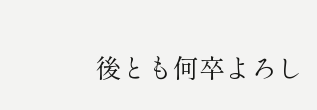後とも何卒よろし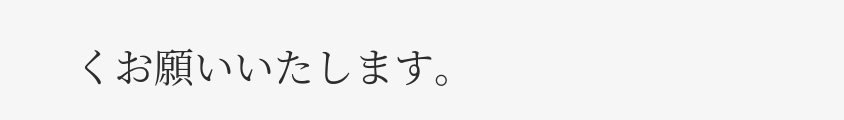くお願いいたします。